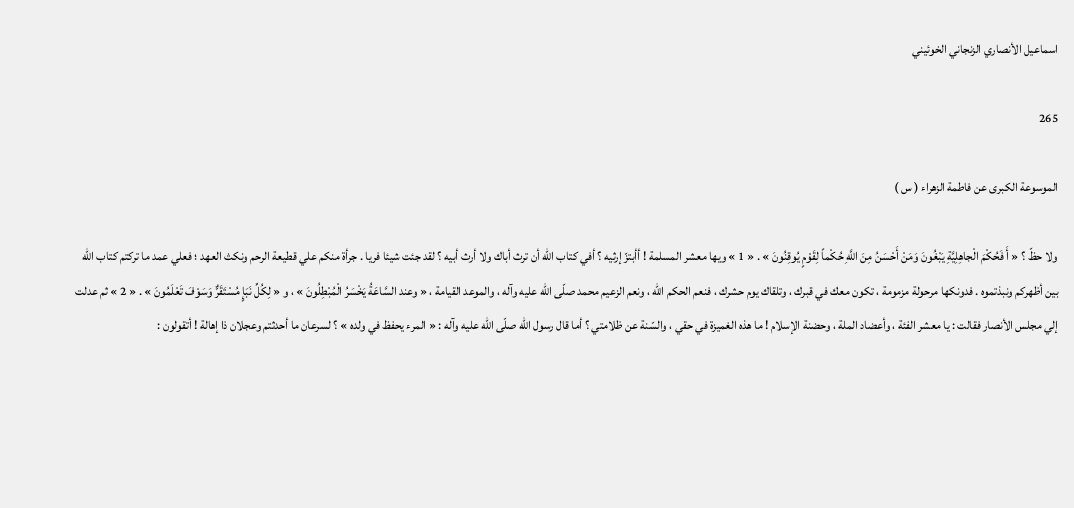اسماعيل الأنصاري الزنجاني الخوئيني

265

الموسوعة الكبرى عن فاطمة الزهراء ( س )

ولا حظّ ؟ « أَ فَحُكْمَ الْجاهِلِيَّةِ يَبْغُونَ وَمَنْ أَحْسَنُ مِنَ اللَّهِ حُكْماً لِقَوْمٍ يُوقِنُونَ » . « 1 » ويها معشر المسلمة ! أأبتزّ إرثيه ؟ أفي كتاب اللّه أن ترث أباك ولا أرث أبيه ؟ لقد جئت شيئا فريا . جرأة منكم علي قطيعة الرحم ونكث العهد ؛ فعلي عمد ما تركتم كتاب اللّه بين أظهركم ونبذتموه . فدونكها مرحولة مزمومة ، تكون معك في قبرك ، وتلقاك يوم حشرك ، فنعم الحكم اللّه ، ونعم الزعيم محمد صلّى اللّه عليه وآله ، والموعد القيامة ، « وعند السَّاعَةُ يَخْسَرُ الْمُبْطِلُونَ » ، و « لِكُلِّ نَبَإٍ مُسْتَقَرٌّ وَسَوْفَ تَعْلَمُونَ » . « 2 » ثم عدلت إلي مجلس الأنصار فقالت : يا معشر الفئة ، وأعضاد الملة ، وحضنة الإسلام ! ما هذه الغميزة في حقي ، والسّنة عن ظلامتي ؟ أما قال رسول اللّه صلّى اللّه عليه وآله : « المرء يحفظ في ولده » ؟ لسرعان ما أحدثتم وعجلان ذا إهالة ! أتقولون :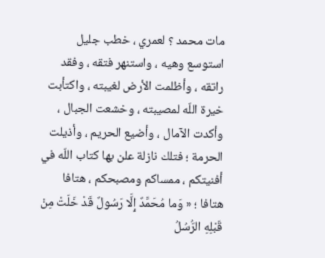مات محمد ؟ لعمري ، خطب جليل استوسع وهيه ، واستنهر فتقه ، وفقد راتقه ، وأظلمت الأرض لغيبته ، واكتأبت خيرة اللّه لمصيبته ، وخشعت الجبال ، وأكدت الآمال ، وأضيع الحريم ، وأذيلت الحرمة ؛ فتلك نازلة علن بها كتاب اللّه في أفنيتكم ، ممساكم ومصبحكم ، هتافا هتافا ؛ « وَما مُحَمَّدٌ إِلَّا رَسُولٌ قَدْ خَلَتْ مِنْ قَبْلِهِ الرُّسُلُ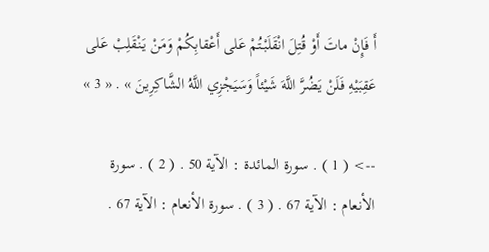أَ فَإِنْ ماتَ أَوْ قُتِلَ انْقَلَبْتُمْ عَلى أَعْقابِكُمْ وَمَنْ يَنْقَلِبْ عَلى عَقِبَيْهِ فَلَنْ يَضُرَّ اللَّهَ شَيْئاً وَسَيَجْزِي اللَّهُ الشَّاكِرِينَ » . « 3 »

--> ( 1 ) . سورة المائدة : الآية 50 . ( 2 ) . سورة الأنعام : الآية 67 . ( 3 ) . سورة الأنعام : الآية 67 .